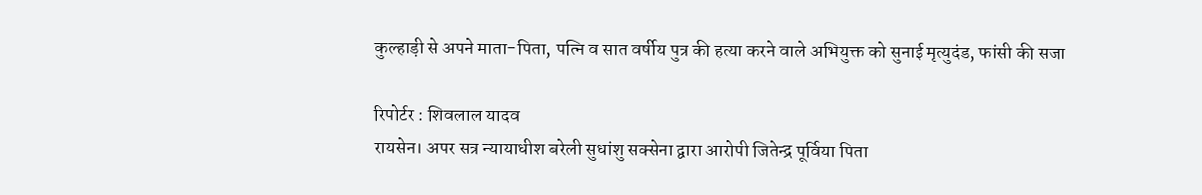कुल्हाड़ी से अपने माता-पिता, पत्नि व सात वर्षीय पुत्र की हत्या करने वाले अभियुक्त को सुनाई मृत्युदंड, फांसी की सजा

रिपोर्टर : शिवलाल यादव
रायसेन। अपर सत्र न्यायाधीश बरेली सुधांशु सक्सेना द्वारा आरोपी जितेन्द्र पूर्विया पिता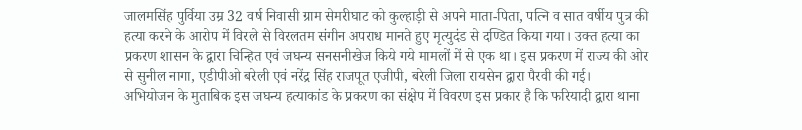जालमसिंह पुर्विया उम्र 32 वर्ष निवासी ग्राम सेमरीघाट को कुल्हाड़ी से अपने माता-पिता, पत्नि व सात वर्षीय पुत्र की हत्या करने के आरोप में विरले से विरलतम संगीन अपराध मानते हुए मृत्युदंड से दण्डित किया गया। उक्त हत्या का प्रकरण शासन के द्वारा चिन्हित एवं जघन्य सनसनीखेज किये गये मामलों में से एक था। इस प्रकरण में राज्य की ओर से सुनील नागा, एडीपीओ बरेली एवं नरेंद्र सिंह राजपूत एजीपी, बरेली जिला रायसेन द्वारा पैरवी की गई।
अभियोजन के मुताबिक इस जघन्य हत्याकांड के प्रकरण का संक्षेप में विवरण इस प्रकार है कि फरियादी द्वारा थाना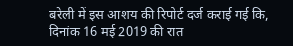बरेली में इस आशय की रिपोर्ट दर्ज कराई गई कि, दिनांक 16 मई 2019 की रात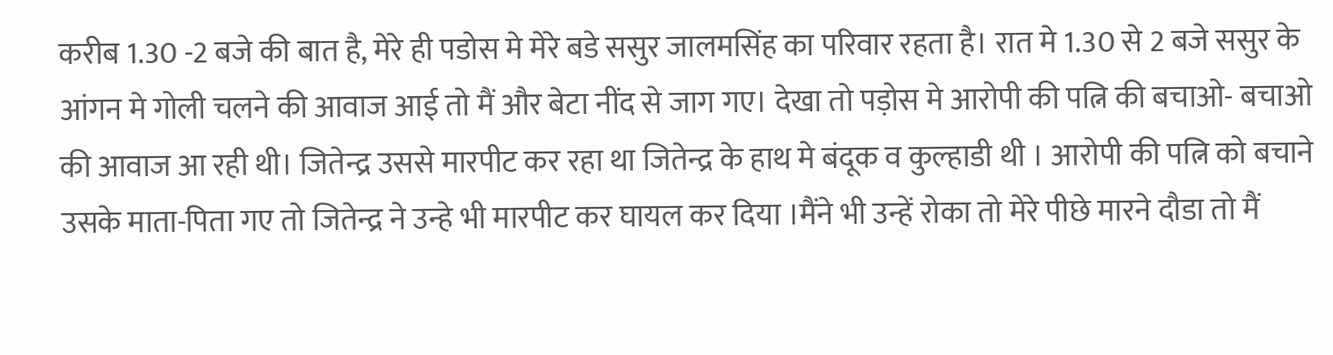करीब 1.30 -2 बजे की बात है, मेरे ही पडोस मे मेरे बडे ससुर जालमसिंह का परिवार रहता है। रात मे 1.30 से 2 बजे ससुर के आंगन मे गोली चलने की आवाज आई तो मैं और बेटा नींद से जाग गए। देखा तो पड़ोस मे आरोपी की पत्नि की बचाओ- बचाओ की आवाज आ रही थी। जितेन्द्र उससे मारपीट कर रहा था जितेन्द्र के हाथ मे बंदूक व कुल्हाडी थी । आरोपी की पत्नि को बचाने उसके माता-पिता गए तो जितेन्द्र ने उन्हे भी मारपीट कर घायल कर दिया ।मैंने भी उन्हें रोका तो मेरे पीछे मारने दौडा तो मैं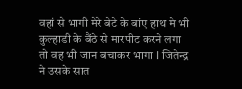वहां से भागी मेरे बेटे के बांए हाथ मे भी कुल्हाडी के बैंठे से मारपीट करने लगा तो वह भी जान बचाकर भागा I जितेन्द्र ने उसके सात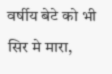वर्षीय बेटे को भी सिर मे मारा,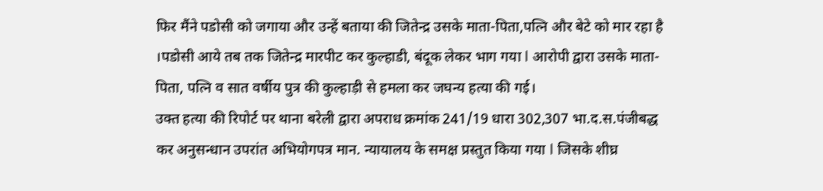फिर मैंने पडोसी को जगाया और उन्हें बताया की जितेन्द्र उसके माता-पिता,पत्नि और बेटे को मार रहा है ।पडोसी आये तब तक जितेन्द्र मारपीट कर कुल्हाडी, बंदूक लेकर भाग गया I आरोपी द्वारा उसके माता-पिता, पत्नि व सात वर्षीय पुत्र की कुल्हाड़ी से हमला कर जघन्य हत्या की गई।
उक्त हत्या की रिपोर्ट पर थाना बरेली द्वारा अपराध क्रमांक 241/19 धारा 302,307 भा.द.स.पंजीबद्ध कर अनुसन्धान उपरांत अभियोगपत्र मान. न्यायालय के समक्ष प्रस्तुत किया गया I जिसके शीघ्र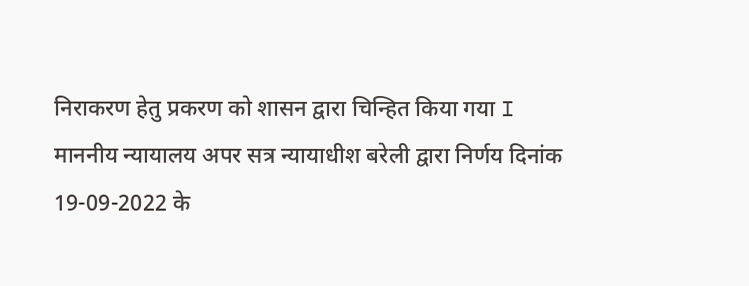निराकरण हेतु प्रकरण को शासन द्वारा चिन्हित किया गया I
माननीय न्यायालय अपर सत्र न्यायाधीश बरेली द्वारा निर्णय दिनांक 19-09-2022 के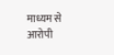माध्यम से आरोपी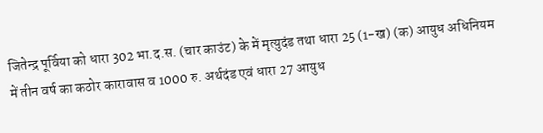जितेन्द्र पूर्विया को धारा 302 भा.द.स. (चार काउंट) के में मृत्युदंड तथा धारा 25 (1-ख) (क) आयुध अधिनियम में तीन वर्ष का कठोर कारावास व 1000 रु. अर्थदंड एवं धारा 27 आयुध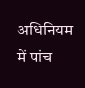अधिनियम में पांच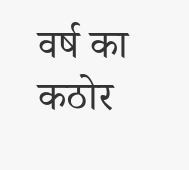वर्ष का कठोर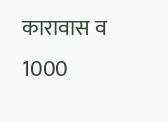कारावास व 1000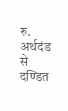रु. अर्थदंड से दण्डित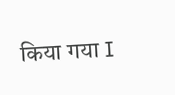किया गया I